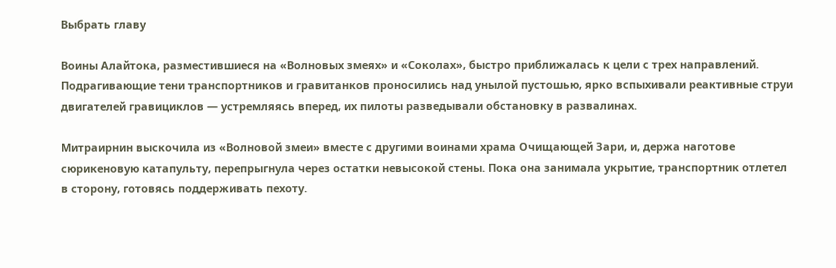Выбрать главу

Воины Алайтока, разместившиеся на «Волновых змеях» и «Соколах», быстро приближалась к цели с трех направлений. Подрагивающие тени транспортников и гравитанков проносились над унылой пустошью, ярко вспыхивали реактивные струи двигателей гравициклов — устремляясь вперед, их пилоты разведывали обстановку в развалинах.

Митраирнин выскочила из «Волновой змеи» вместе с другими воинами храма Очищающей Зари, и, держа наготове сюрикеновую катапульту, перепрыгнула через остатки невысокой стены. Пока она занимала укрытие, транспортник отлетел в сторону, готовясь поддерживать пехоту.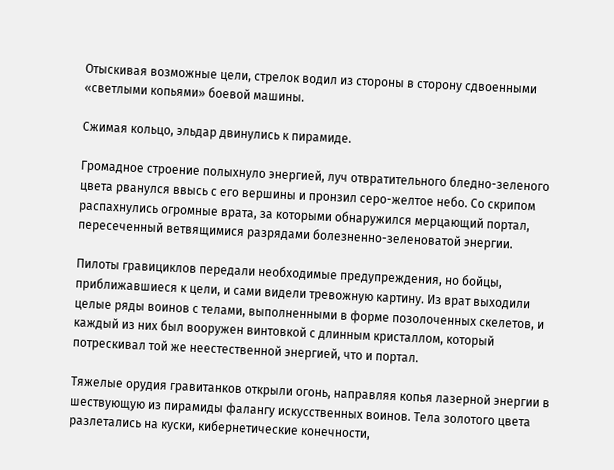Отыскивая возможные цели, стрелок водил из стороны в сторону сдвоенными «светлыми копьями» боевой машины.

Сжимая кольцо, эльдар двинулись к пирамиде.

Громадное строение полыхнуло энергией, луч отвратительного бледно-зеленого цвета рванулся ввысь с его вершины и пронзил серо-желтое небо. Со скрипом распахнулись огромные врата, за которыми обнаружился мерцающий портал, пересеченный ветвящимися разрядами болезненно-зеленоватой энергии.

Пилоты гравициклов передали необходимые предупреждения, но бойцы, приближавшиеся к цели, и сами видели тревожную картину. Из врат выходили целые ряды воинов с телами, выполненными в форме позолоченных скелетов, и каждый из них был вооружен винтовкой с длинным кристаллом, который потрескивал той же неестественной энергией, что и портал.

Тяжелые орудия гравитанков открыли огонь, направляя копья лазерной энергии в шествующую из пирамиды фалангу искусственных воинов. Тела золотого цвета разлетались на куски, кибернетические конечности,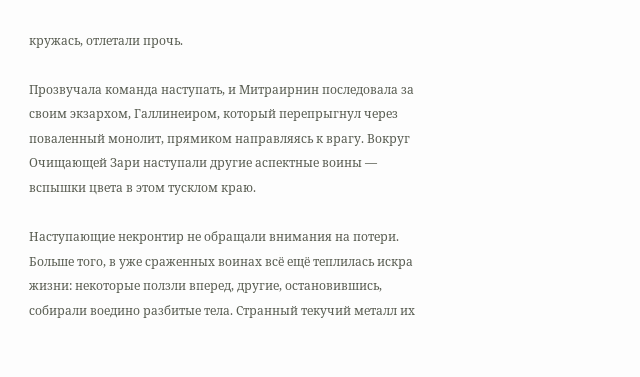кружась, отлетали прочь.

Прозвучала команда наступать, и Митраирнин последовала за своим экзархом, Галлинеиром, который перепрыгнул через поваленный монолит, прямиком направляясь к врагу. Вокруг Очищающей Зари наступали другие аспектные воины — вспышки цвета в этом тусклом краю.

Наступающие некронтир не обращали внимания на потери. Больше того, в уже сраженных воинах всё ещё теплилась искра жизни: некоторые ползли вперед, другие, остановившись, собирали воедино разбитые тела. Странный текучий металл их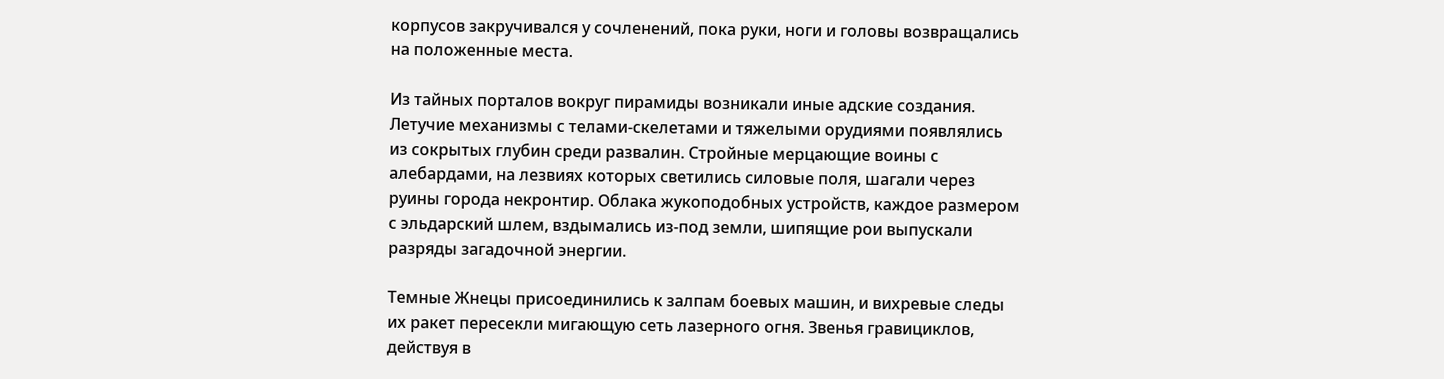корпусов закручивался у сочленений, пока руки, ноги и головы возвращались на положенные места.

Из тайных порталов вокруг пирамиды возникали иные адские создания. Летучие механизмы с телами-скелетами и тяжелыми орудиями появлялись из сокрытых глубин среди развалин. Стройные мерцающие воины с алебардами, на лезвиях которых светились силовые поля, шагали через руины города некронтир. Облака жукоподобных устройств, каждое размером с эльдарский шлем, вздымались из-под земли, шипящие рои выпускали разряды загадочной энергии.

Темные Жнецы присоединились к залпам боевых машин, и вихревые следы их ракет пересекли мигающую сеть лазерного огня. Звенья гравициклов, действуя в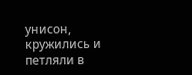унисон, кружились и петляли в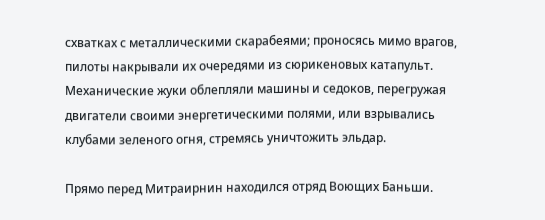схватках с металлическими скарабеями; проносясь мимо врагов, пилоты накрывали их очередями из сюрикеновых катапульт. Механические жуки облепляли машины и седоков, перегружая двигатели своими энергетическими полями, или взрывались клубами зеленого огня, стремясь уничтожить эльдар.

Прямо перед Митраирнин находился отряд Воющих Баньши.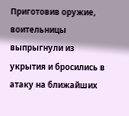Приготовив оружие, воительницы выпрыгнули из укрытия и бросились в атаку на ближайших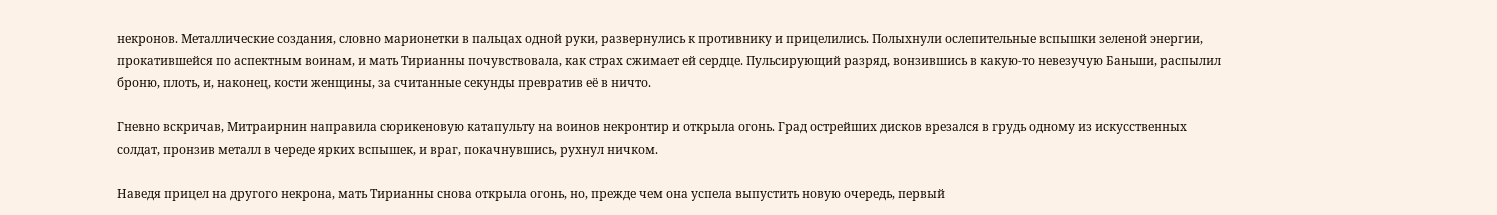некронов. Металлические создания, словно марионетки в пальцах одной руки, развернулись к противнику и прицелились. Полыхнули ослепительные вспышки зеленой энергии, прокатившейся по аспектным воинам, и мать Тирианны почувствовала, как страх сжимает ей сердце. Пульсирующий разряд, вонзившись в какую-то невезучую Баньши, распылил броню, плоть, и, наконец, кости женщины, за считанные секунды превратив её в ничто.

Гневно вскричав, Митраирнин направила сюрикеновую катапульту на воинов некронтир и открыла огонь. Град острейших дисков врезался в грудь одному из искусственных солдат, пронзив металл в череде ярких вспышек, и враг, покачнувшись, рухнул ничком.

Наведя прицел на другого некрона, мать Тирианны снова открыла огонь, но, прежде чем она успела выпустить новую очередь, первый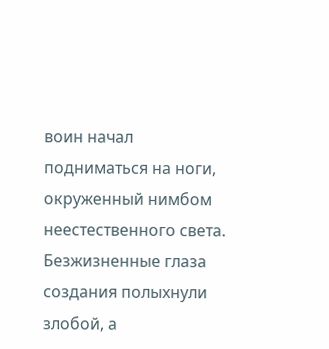воин начал подниматься на ноги, окруженный нимбом неестественного света. Безжизненные глаза создания полыхнули злобой, а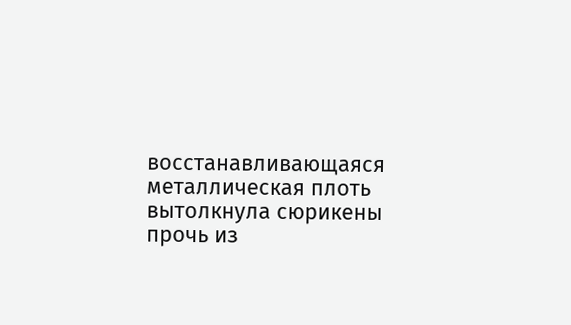восстанавливающаяся металлическая плоть вытолкнула сюрикены прочь из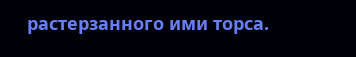растерзанного ими торса.